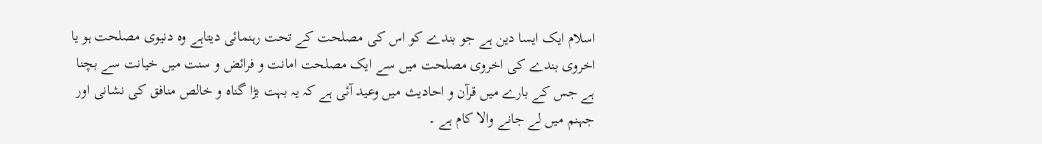اسلام ایک ایسا دین ہے جو بندے کو اس کی مصلحت کے تحت رہنمائی دیتاہے وہ دنیوی مصلحت ہو یا اخروی بندے کی اخروی مصلحت میں سے ایک مصلحت امانت و فرائض و سنت میں خیانت سے بچنا ہے جس کے بارے میں قرآن و احادیث میں وعید آئی ہے کہ یہ بہت بڑا گناہ و خالص منافق کی نشانی اور جہنم میں لے جانے والا کام ہے ۔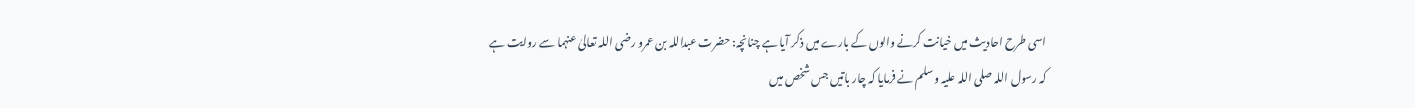اسی طرح احادیث میں خیانت کرنے والوں کے بارے میں ذکر آیا ہے چنانچہ: حضرت عبداللہ بن عمرو رضی اللہ تعالیٰ عنہما سے روایت ہے کہ رسول اللہ صلی اللہ علیہ وسلم نے فرمایا کہ چار باتیں جس شخص میں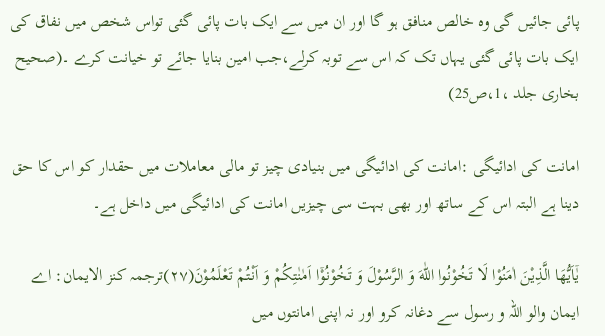پائی جائیں گی وہ خالص منافق ہو گا اور ان میں سے ایک بات پائی گئی تواس شخص میں نفاق کی ایک بات پائی گئی یہاں تک کہ اس سے توبہ کرلے،جب امین بنایا جائے تو خیانت کرے ۔(صحیح بخاری جلد ،1،ص25)

امانت کی ادائیگی :امانت کی ادائیگی میں بنیادی چیز تو مالی معاملات میں حقدار کو اس کا حق دینا ہے البتہ اس کے ساتھ اور بھی بہت سی چیزیں امانت کی ادائیگی میں داخل ہے۔

یٰۤاَیُّهَا الَّذِیْنَ اٰمَنُوْا لَا تَخُوْنُوا اللّٰهَ وَ الرَّسُوْلَ وَ تَخُوْنُوْۤا اَمٰنٰتِكُمْ وَ اَنْتُمْ تَعْلَمُوْنَ(۲۷)ترجمہ کنز الایمان: اے ایمان والو اللہ و رسول سے دغانہ کرو اور نہ اپنی امانتوں میں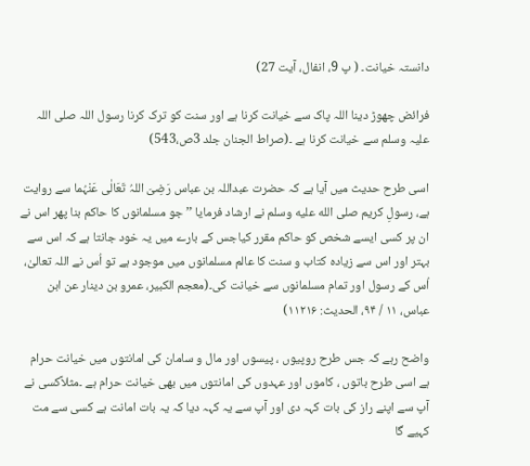دانستہ خیانت۔ ( پ 9، انفال، آیت 27)

فرائض چھوڑ دینا اللہ پاک سے خیانت کرنا ہے اور سنت کو ترک کرنا رسول اللہ صلی اللہ علیہ وسلم سے خیانت کرنا ہے ۔(صراط الجنان جلد 3ص،543)

اسی طرح حدیث میں آیا ہے کہ حضرت عبداللہ بن عباس رَضِیَ اللہُ تَعَالٰی عَنْہُما سے روایت ہے، رسولِ کریم صلى الله عليه وسلم نے ارشاد فرمایا ’’جو مسلمانوں کا حاکم بنا پھر اس نے ان پر کسی ایسے شخص کو حاکم مقرر کیاجس کے بارے میں یہ خود جانتا ہے کہ اس سے بہتر اور اس سے زیادہ کتاب و سنت کا عالم مسلمانوں میں موجود ہے تو اُس نے اللہ تعالیٰ، اُس کے رسول اور تمام مسلمانوں سے خیانت کی۔(معجم الکبیر، عمرو بن دینار عن ابن عباس، ۱۱ / ۹۴، الحدیث: ۱۱۲۱۶)

واضح رہے کہ جس طرح روپیوں ، پیسوں اور مال و سامان کی امانتوں میں خیانت حرام ہے اسی طرح باتوں ، کاموں اور عہدوں کی امانتوں میں بھی خیانت حرام ہے ۔مثلاًکسی نے آپ سے اپنے راز کی بات کہہ دی اور آپ سے یہ کہہ دیا کہ یہ بات امانت ہے کسی سے مت کہیے گا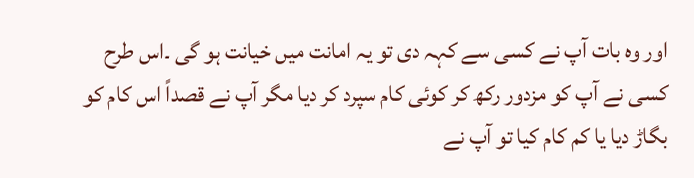اور وہ بات آپ نے کسی سے کہہ دی تو یہ امانت میں خیانت ہو گی ۔اس طرح کسی نے آپ کو مزدور رکھ کر کوئی کام سپرد کر دیا مگر آپ نے قصداً اس کام کو بگاڑ دیا یا کم کام کیا تو آپ نے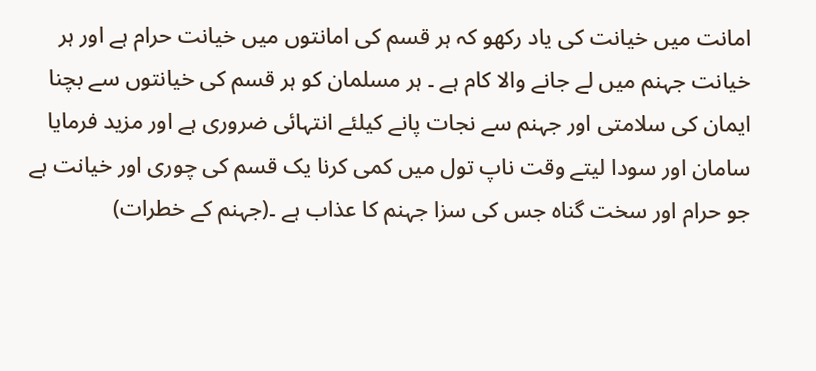امانت میں خیانت کی یاد رکھو کہ ہر قسم کی امانتوں میں خیانت حرام ہے اور ہر خیانت جہنم میں لے جانے والا کام ہے ۔ ہر مسلمان کو ہر قسم کی خیانتوں سے بچنا ایمان کی سلامتی اور جہنم سے نجات پانے کیلئے انتہائی ضروری ہے اور مزید فرمایا سامان اور سودا لیتے وقت ناپ تول میں کمی کرنا یک قسم کی چوری اور خیانت ہے جو حرام اور سخت گناہ جس کی سزا جہنم کا عذاب ہے ۔(جہنم کے خطرات)